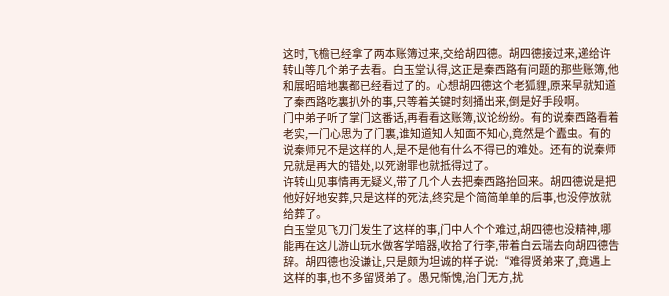这时,飞檐已经拿了两本账簿过来,交给胡四德。胡四德接过来,递给许转山等几个弟子去看。白玉堂认得,这正是秦西路有问题的那些账簿,他和展昭暗地裏都已经看过了的。心想胡四德这个老狐貍,原来早就知道了秦西路吃裏扒外的事,只等着关键时刻捅出来,倒是好手段啊。
门中弟子听了掌门这番话,再看看这账簿,议论纷纷。有的说秦西路看着老实,一门心思为了门裏,谁知道知人知面不知心,竟然是个蠹虫。有的说秦师兄不是这样的人,是不是他有什么不得已的难处。还有的说秦师兄就是再大的错处,以死谢罪也就抵得过了。
许转山见事情再无疑义,带了几个人去把秦西路抬回来。胡四德说是把他好好地安葬,只是这样的死法,终究是个简简单单的后事,也没停放就给葬了。
白玉堂见飞刀门发生了这样的事,门中人个个难过,胡四德也没精神,哪能再在这儿游山玩水做客学暗器,收拾了行李,带着白云瑞去向胡四德告辞。胡四德也没谦让,只是颇为坦诚的样子说:“难得贤弟来了,竟遇上这样的事,也不多留贤弟了。愚兄惭愧,治门无方,扰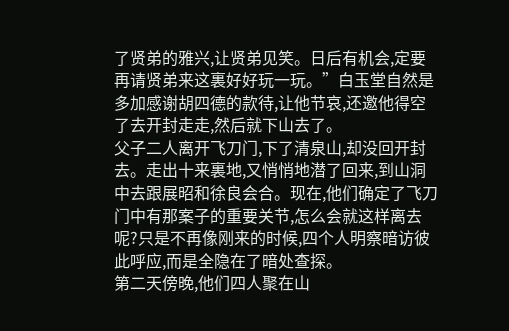了贤弟的雅兴,让贤弟见笑。日后有机会,定要再请贤弟来这裏好好玩一玩。”白玉堂自然是多加感谢胡四德的款待,让他节哀,还邀他得空了去开封走走,然后就下山去了。
父子二人离开飞刀门,下了清泉山,却没回开封去。走出十来裏地,又悄悄地潜了回来,到山洞中去跟展昭和徐良会合。现在,他们确定了飞刀门中有那案子的重要关节,怎么会就这样离去呢?只是不再像刚来的时候,四个人明察暗访彼此呼应,而是全隐在了暗处查探。
第二天傍晚,他们四人聚在山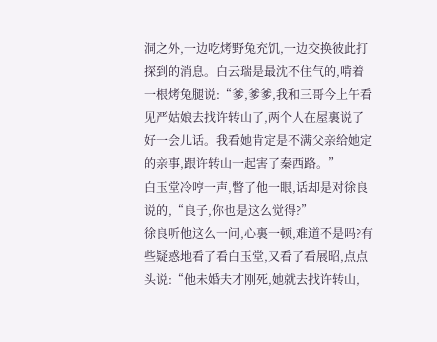洞之外,一边吃烤野兔充饥,一边交换彼此打探到的消息。白云瑞是最沈不住气的,啃着一根烤兔腿说:“爹,爹爹,我和三哥今上午看见严姑娘去找许转山了,两个人在屋裏说了好一会儿话。我看她肯定是不满父亲给她定的亲事,跟许转山一起害了秦西路。”
白玉堂冷哼一声,瞥了他一眼,话却是对徐良说的,“良子,你也是这么觉得?”
徐良听他这么一问,心裏一顿,难道不是吗?有些疑惑地看了看白玉堂,又看了看展昭,点点头说:“他未婚夫才刚死,她就去找许转山,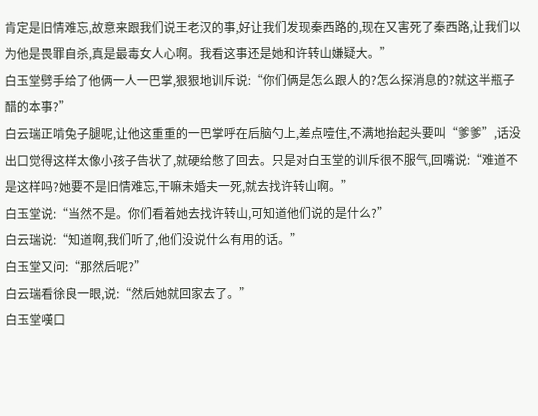肯定是旧情难忘,故意来跟我们说王老汉的事,好让我们发现秦西路的,现在又害死了秦西路,让我们以为他是畏罪自杀,真是最毒女人心啊。我看这事还是她和许转山嫌疑大。”
白玉堂劈手给了他俩一人一巴掌,狠狠地训斥说:“你们俩是怎么跟人的?怎么探消息的?就这半瓶子醋的本事?”
白云瑞正啃兔子腿呢,让他这重重的一巴掌呼在后脑勺上,差点噎住,不满地抬起头要叫“爹爹”,话没出口觉得这样太像小孩子告状了,就硬给憋了回去。只是对白玉堂的训斥很不服气,回嘴说:“难道不是这样吗?她要不是旧情难忘,干嘛未婚夫一死,就去找许转山啊。”
白玉堂说:“当然不是。你们看着她去找许转山,可知道他们说的是什么?”
白云瑞说:“知道啊,我们听了,他们没说什么有用的话。”
白玉堂又问:“那然后呢?”
白云瑞看徐良一眼,说:“然后她就回家去了。”
白玉堂嘆口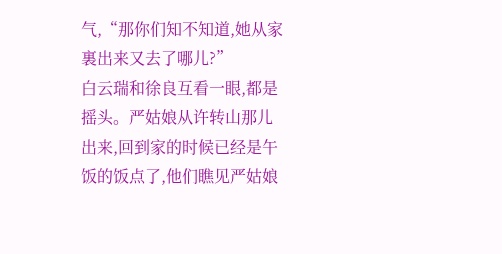气,“那你们知不知道,她从家裏出来又去了哪儿?”
白云瑞和徐良互看一眼,都是摇头。严姑娘从许转山那儿出来,回到家的时候已经是午饭的饭点了,他们瞧见严姑娘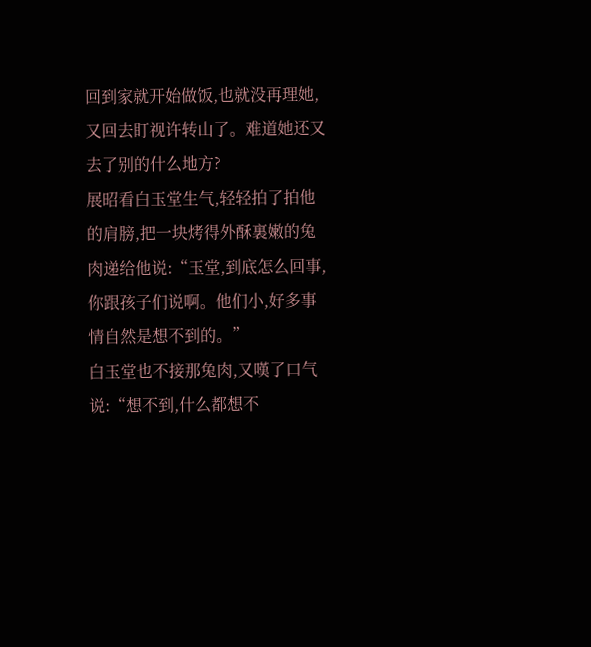回到家就开始做饭,也就没再理她,又回去盯视许转山了。难道她还又去了别的什么地方?
展昭看白玉堂生气,轻轻拍了拍他的肩膀,把一块烤得外酥裏嫩的兔肉递给他说:“玉堂,到底怎么回事,你跟孩子们说啊。他们小,好多事情自然是想不到的。”
白玉堂也不接那兔肉,又嘆了口气说:“想不到,什么都想不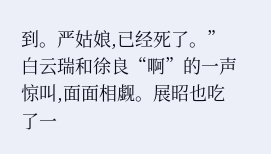到。严姑娘,已经死了。”
白云瑞和徐良“啊”的一声惊叫,面面相觑。展昭也吃了一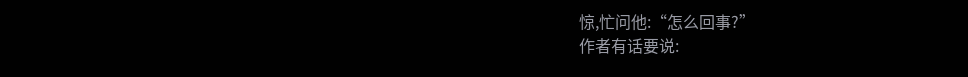惊,忙问他:“怎么回事?”
作者有话要说: